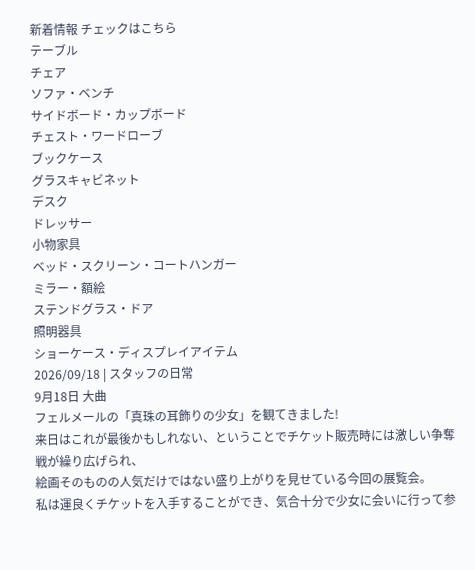新着情報 チェックはこちら
テーブル
チェア
ソファ・ベンチ
サイドボード・カップボード
チェスト・ワードローブ
ブックケース
グラスキャビネット
デスク
ドレッサー
小物家具
ベッド・スクリーン・コートハンガー
ミラー・額絵
ステンドグラス・ドア
照明器具
ショーケース・ディスプレイアイテム
2026/09/18 | スタッフの日常
9月18日 大曲
フェルメールの「真珠の耳飾りの少女」を観てきました!
来日はこれが最後かもしれない、ということでチケット販売時には激しい争奪戦が繰り広げられ、
絵画そのものの人気だけではない盛り上がりを見せている今回の展覧会。
私は運良くチケットを入手することができ、気合十分で少女に会いに行って参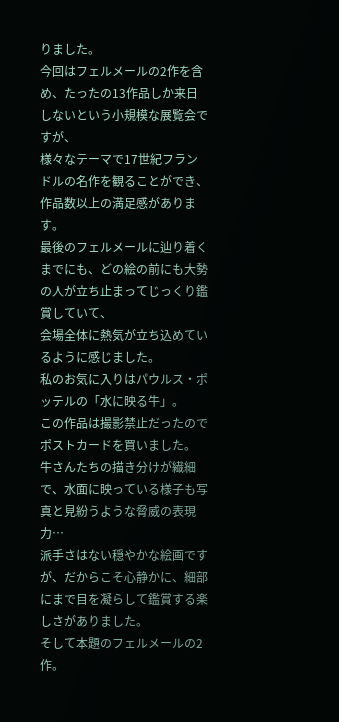りました。
今回はフェルメールの2作を含め、たったの13作品しか来日しないという小規模な展覧会ですが、
様々なテーマで17世紀フランドルの名作を観ることができ、作品数以上の満足感があります。
最後のフェルメールに辿り着くまでにも、どの絵の前にも大勢の人が立ち止まってじっくり鑑賞していて、
会場全体に熱気が立ち込めているように感じました。
私のお気に入りはパウルス・ポッテルの「水に映る牛」。
この作品は撮影禁止だったのでポストカードを買いました。
牛さんたちの描き分けが繊細で、水面に映っている様子も写真と見紛うような脅威の表現力…
派手さはない穏やかな絵画ですが、だからこそ心静かに、細部にまで目を凝らして鑑賞する楽しさがありました。
そして本題のフェルメールの2作。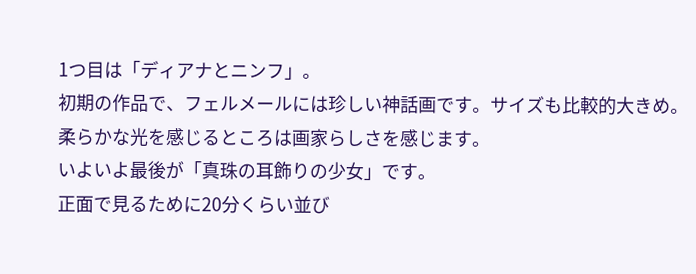1つ目は「ディアナとニンフ」。
初期の作品で、フェルメールには珍しい神話画です。サイズも比較的大きめ。
柔らかな光を感じるところは画家らしさを感じます。
いよいよ最後が「真珠の耳飾りの少女」です。
正面で見るために20分くらい並び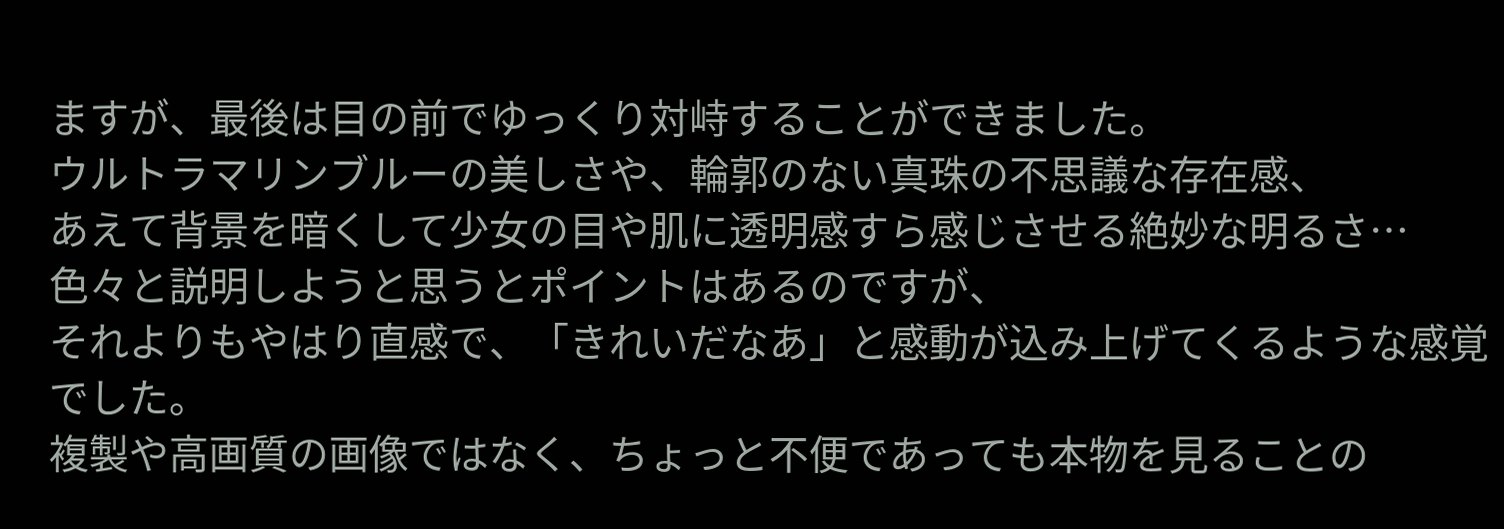ますが、最後は目の前でゆっくり対峙することができました。
ウルトラマリンブルーの美しさや、輪郭のない真珠の不思議な存在感、
あえて背景を暗くして少女の目や肌に透明感すら感じさせる絶妙な明るさ…
色々と説明しようと思うとポイントはあるのですが、
それよりもやはり直感で、「きれいだなあ」と感動が込み上げてくるような感覚でした。
複製や高画質の画像ではなく、ちょっと不便であっても本物を見ることの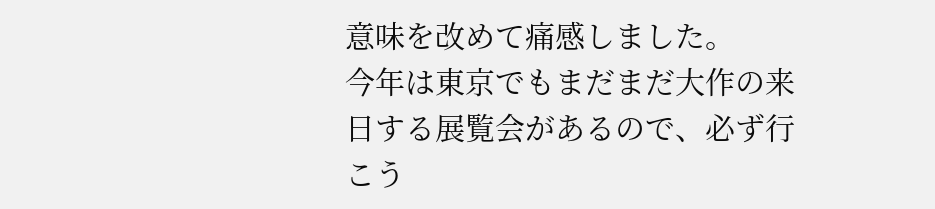意味を改めて痛感しました。
今年は東京でもまだまだ大作の来日する展覧会があるので、必ず行こう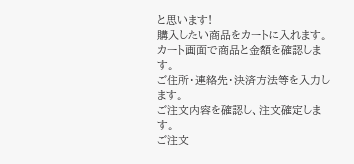と思います!
購入したい商品をカートに入れます。
カート画面で商品と金額を確認します。
ご住所・連絡先・決済方法等を入力します。
ご注文内容を確認し、注文確定します。
ご注文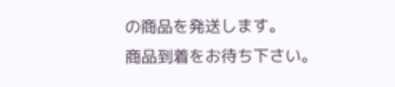の商品を発送します。
商品到着をお待ち下さい。